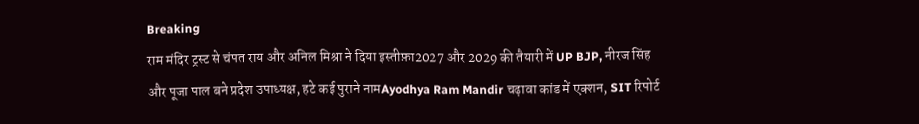Breaking
राम मंदिर ट्रस्ट से चंपत राय और अनिल मिश्रा ने दिया इस्तीफ़ा2027 और 2029 की तैयारी में UP BJP, नीरज सिंह और पूजा पाल बने प्रदेश उपाध्यक्ष, हटे कई पुराने नामAyodhya Ram Mandir चढ़ावा कांड में एक्शन, SIT रिपोर्ट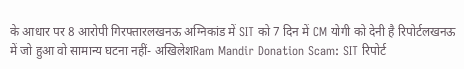के आधार पर 8 आरोपी गिरफ्तारलखनऊ अग्निकांड में SIT को 7 दिन में CM योगी को देनी है रिपोर्टलखनऊ में जो हुआ वो सामान्य घटना नहीं- अखिलेशRam Mandir Donation Scam: SIT रिपोर्ट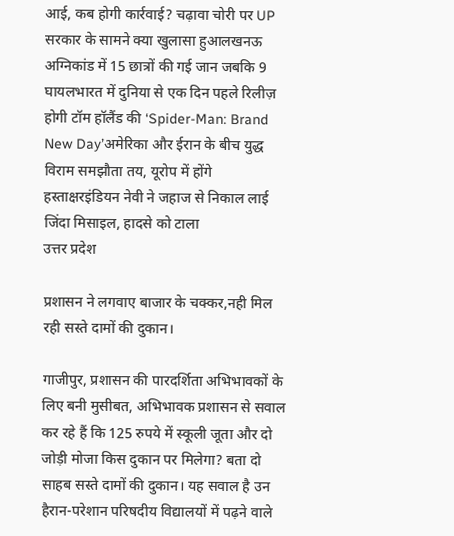आई, कब होगी कार्रवाई? चढ़ावा चोरी पर UP सरकार के सामने क्या खुलासा हुआलखनऊ अग्निकांड में 15 छात्रों की गई जान जबकि 9 घायलभारत में दुनिया से एक दिन पहले रिलीज़ होगी टॉम हॉलैंड की ‘Spider-Man: Brand New Day’अमेरिका और ईरान के बीच युद्ध विराम समझौता तय, यूरोप में होंगे हस्ताक्षरइंडियन नेवी ने जहाज से निकाल लाई जिंदा मिसाइल, हादसे को टाला
उत्तर प्रदेश

प्रशासन ने लगवाए बाजार के चक्कर,नही मिल रही सस्ते दामों की दुकान।

गाजीपुर, प्रशासन की पारदर्शिता अभिभावकों के लिए बनी मुसीबत, अभिभावक प्रशासन से सवाल कर रहे हैं कि 125 रुपये में स्कूली जूता और दो जोड़ी मोजा किस दुकान पर मिलेगा? बता दो साहब सस्ते दामों की दुकान। यह सवाल है उन हैरान-परेशान परिषदीय विद्यालयों में पढ़ने वाले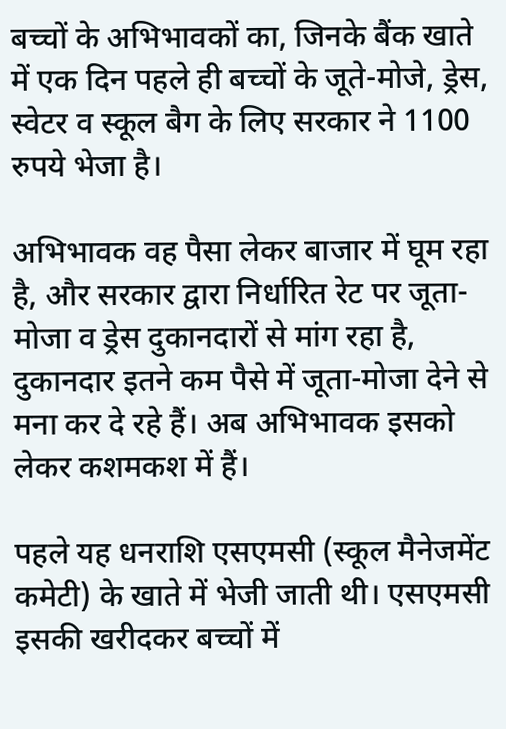बच्चों के अभिभावकों का, जिनके बैंक खाते में एक दिन पहले ही बच्चों के जूते-मोजे, ड्रेस, स्वेटर व स्कूल बैग के लिए सरकार ने 1100 रुपये भेजा है।

अभिभावक वह पैसा लेकर बाजार में घूम रहा है, और सरकार द्वारा निर्धारित रेट पर जूता-मोजा व ड्रेस दुकानदारों से मांग रहा है, दुकानदार इतने कम पैसे में जूता-मोजा देने से मना कर दे रहे हैं। अब अभिभावक इसको लेकर कशमकश में हैं।

पहले यह धनराशि एसएमसी (स्कूल मैनेजमेंट कमेटी) के खाते में भेजी जाती थी। एसएमसी इसकी खरीदकर बच्चों में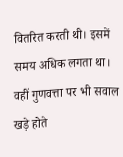वितरित करती थी। इसमें समय अधिक लगता था। वहीं गुणवत्ता पर भी सवाल खड़े होते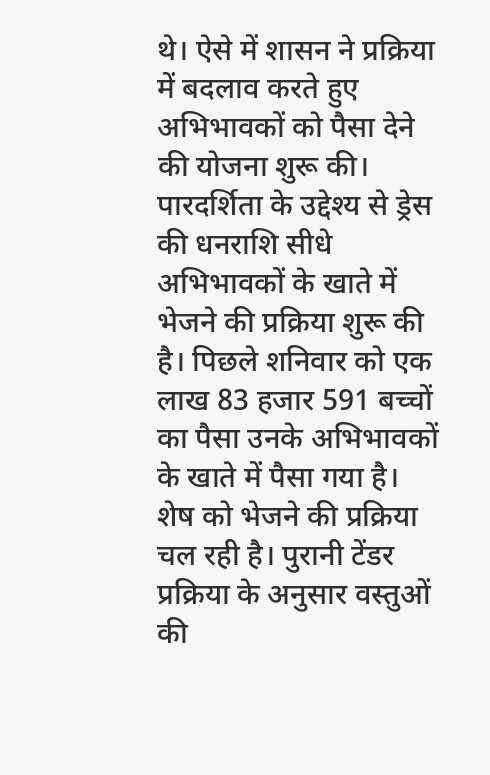थे। ऐसे में शासन ने प्रक्रिया में बदलाव करते हुए अभिभावकों को पैसा देने की योजना शुरू की। पारदर्शिता के उद्देश्य से ड्रेस की धनराशि सीधे अभिभावकों के खाते में भेजने की प्रक्रिया शुरू की है। पिछले शनिवार को एक लाख 83 हजार 591 बच्चों का पैसा उनके अभिभावकों के खाते में पैसा गया है। शेष को भेजने की प्रक्रिया चल रही है। पुरानी टेंडर प्रक्रिया के अनुसार वस्तुओं की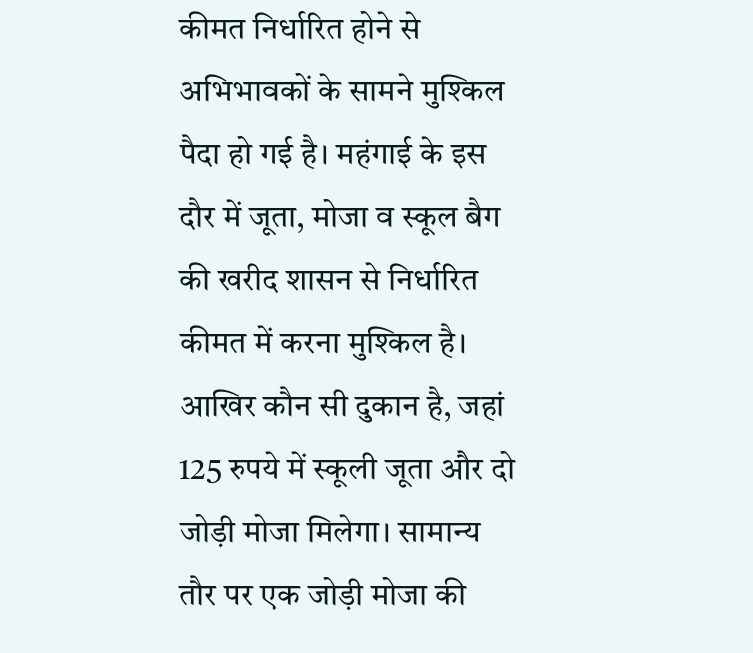कीमत निर्धारित होने से अभिभावकों के सामने मुश्किल पैदा हो गई है। महंगाई के इस दौर में जूता, मोजा व स्कूल बैग की खरीद शासन से निर्धारित कीमत में करना मुश्किल है। आखिर कौन सी दुकान है, जहां 125 रुपये में स्कूली जूता और दो जोड़ी मोजा मिलेगा। सामान्य तौर पर एक जोड़ी मोजा की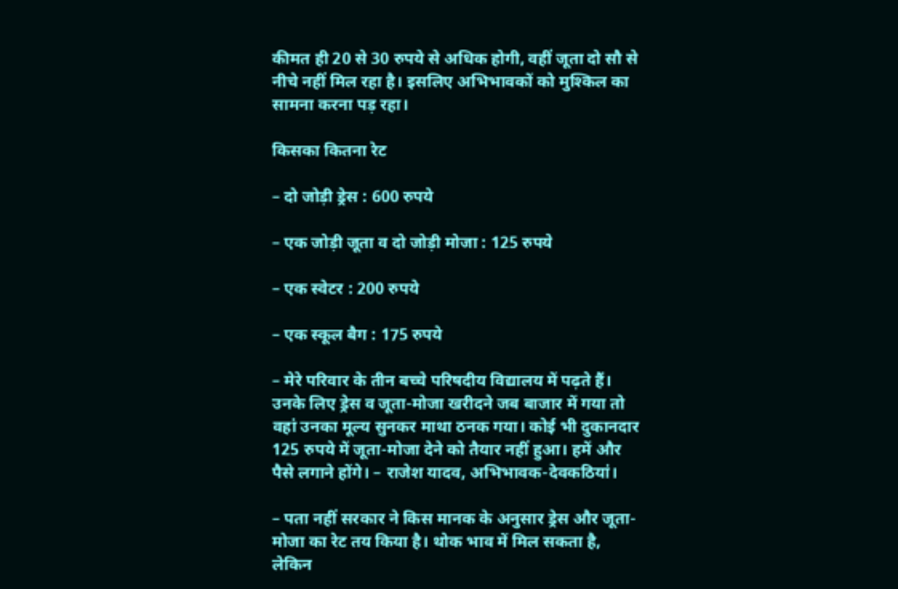कीमत ही 20 से 30 रुपये से अधिक होगी, वहीं जूता दो सौ से नीचे नहीं मिल रहा है। इसलिए अभिभावकों को मुश्किल का सामना करना पड़ रहा।

किसका कितना रेट

– दो जोड़ी ड्रेस : 600 रुपये

– एक जोड़ी जूता व दो जोड़ी मोजा : 125 रुपये

– एक स्वेटर : 200 रुपये

– एक स्कूल बैग : 175 रुपये

– मेरे परिवार के तीन बच्चे परिषदीय विद्यालय में पढ़ते हैं। उनके लिए ड्रेस व जूता-मोजा खरीदने जब बाजार में गया तो वहां उनका मूल्य सुनकर माथा ठनक गया। कोई भी दुकानदार 125 रुपये में जूता-मोजा देने को तैयार नहीं हुआ। हमें और पैसे लगाने होंगे। – राजेश यादव, अभिभावक-देवकठियां।

– पता नहीं सरकार ने किस मानक के अनुसार ड्रेस और जूता-मोजा का रेट तय किया है। थोक भाव में मिल सकता है, लेकिन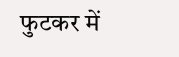फुटकर में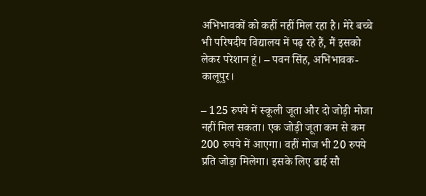अभिभावकों को कहीं नहीं मिल रहा है। मेरे बच्चे भी परिषदीय विद्यालय में पढ़ रहे हैं, मैं इसको लेकर परेशान हूं। – पवन सिंह, अभिभावक-कालूपुर।

– 125 रुपये में स्कूली जूता और दो जोड़ी मोजा नहीं मिल सकता। एक जोड़ी जूता कम से कम 200 रुपये में आएगा। वहीं मोज भी 20 रुपये प्रति जोड़ा मिलेगा। इसके लिए ढाई सौ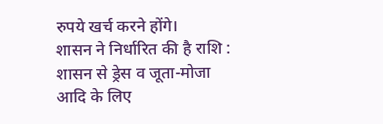रुपये खर्च करने होंगे।
शासन ने निर्धारित की है राशि : शासन से ड्रेस व जूता-मोजा आदि के लिए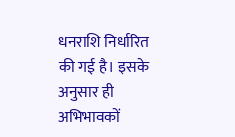धनराशि निर्धारित की गई है। इसके अनुसार ही अभिभावकों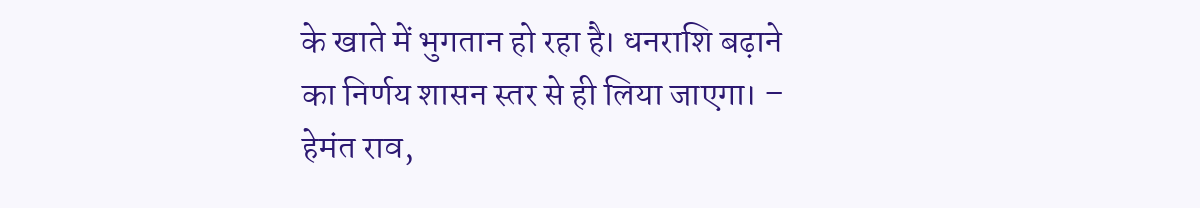के खाते में भुगतान हो रहा है। धनराशि बढ़ाने का निर्णय शासन स्तर से ही लिया जाएगा। – हेमंत राव,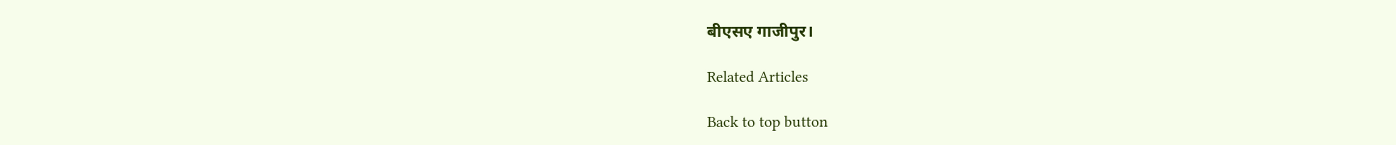बीएसए गाजीपुर।

Related Articles

Back to top button